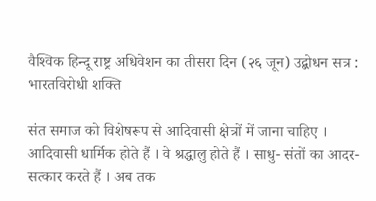वैश्‍विक हिन्दू राष्ट्र अधिवेशन का तीसरा दिन (२६ जून) उद्बोधन सत्र : भारतविरोधी शक्ति

संत समाज को विशेषरूप से आदिवासी क्षेत्रों में जाना चाहिए । आदिवासी धार्मिक होते हैं । वे श्रद्धालु होते हैं । साधु- संतों का आदर-सत्कार करते हैं । अब तक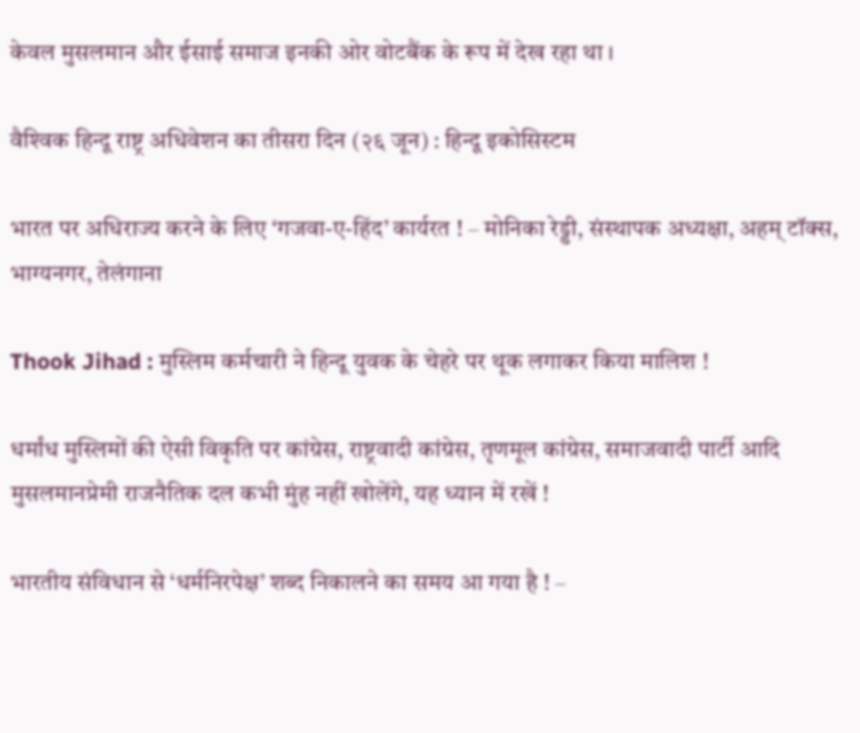केवल मुसलमान और ईसाई समाज इनकी ओर वोटबैंक के रूप में देख रहा था ।

वैश्‍विक हिन्दू राष्ट्र अधिवेशन का तीसरा दिन (२६ जून) : हिन्दू इकोसिस्‍टम

भारत पर अधिराज्य करने के लिए ‘गजवा-ए-हिंद’ कार्यरत ! – मोनिका रेड्डी, संस्‍थापक अध्यक्षा, अहम् टॉक्‍स, भाग्यनगर, तेलंगाना

Thook Jihad : मुस्लिम कर्मचारी ने हिन्दू युवक के चेहरे पर थूक लगाकर किया मालिश !

धर्मांध मुस्लिमों की ऐसी विकृति पर कांग्रेस, राष्ट्रवादी कांग्रेस, तृणमूल कांग्रेस, समाजवादी पार्टी आदि मुसलमानप्रेमी राजनैतिक दल कभी मुंह नहीं खोलेंगे, यह ध्यान में रखें !

भारतीय संविधान से ‘धर्मनिरपेक्ष’ शब्द निकालने का समय आ गया है ! –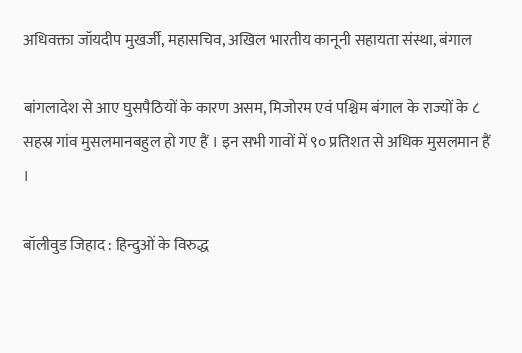अधिवक्ता जॉयदीप मुखर्जी, महासचिव, अखिल भारतीय कानूनी सहायता संस्था, बंगाल

बांगलादेश से आए घुसपैठियों के कारण असम, मिजोरम एवं पश्चिम बंगाल के राज्यों के ८ सहस्र गांव मुसलमानबहुल हो गए हैं । इन सभी गावों में ९० प्रतिशत से अधिक मुसलमान हैं ।

बॉलीवुड जिहाद : हिन्दुओं के विरुद्ध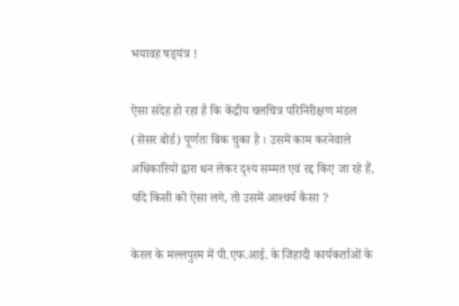भयावह षड्‍यंत्र !

ऐसा संदेह हो रहा है कि केंद्रीय चलचित्र परिनिरीक्षण मंडल (सेंसर बोर्ड) पूर्णतः बिक चुका है । उसमें काम करनेवाले अधिकारियों द्वारा धन लेकर दृश्‍य सम्मत एवं रद्द किए जा रहे हैं, यदि किसी को ऐसा लगे, तो उसमें आश्‍चर्य कैसा ?

केरल के मल्लपुरम में पी.एफ.आई. के जिहादी कार्यकर्ताओं के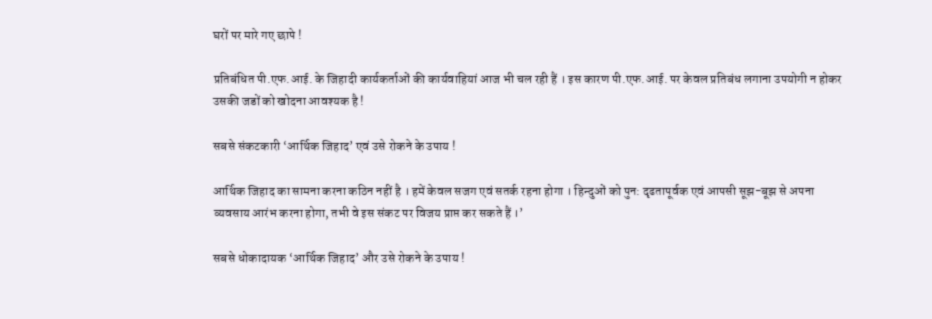घरों पर मारे गए छापे !

प्रतिबंधित पी.एफ.आई. के जिहादी कार्यकर्ताओं की कार्यवाहियां आज भी चल रही हैं । इस कारण पी.एफ.आई. पर केवल प्रतिबंध लगाना उपयोगी न होकर उसकी जडों को खोदना आवश्यक है !

सबसे संकटकारी ‘आर्थिक जिहाद’ एवं उसे रोकने के उपाय !

आर्थिक जिहाद का सामना करना कठिन नहीं है । हमें केवल सजग एवं सतर्क रहना होगा । हिन्दुओं को पुन: दृढतापूर्वक एवं आपसी सूझ-बूझ से अपना व्यवसाय आरंभ करना होगा, तभी वे इस संकट पर विजय प्राप्त कर सकते हैं ।’

सबसे धोकादायक ‘आर्थिक जिहाद’ और उसे रोकने के उपाय !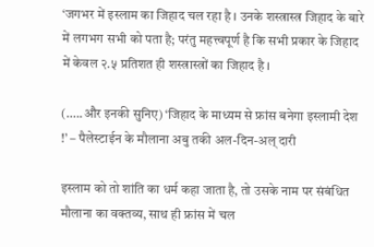‘जगभर में इस्लाम का जिहाद चल रहा है । उनके शस्त्रास्त्र जिहाद के बारे में लगभग सभी को पता है; परंतु महत्त्वपूर्ण है कि सभी प्रकार के जिहाद में केवल २.५ प्रतिशत ही शस्त्रास्त्रों का जिहाद है ।

(…..और इनकी सुनिए) ‘जिहाद के माध्यम से फ्रांस बनेगा इस्लामी देश !’ – पैलेस्टाईन के मौलाना अबु तकी अल-दिन-अल् दारी

इस्लाम को तो शांति का धर्म कहा जाता है, तो उसके नाम पर संबंधित मौलाना का वक्तव्य, साथ ही फ्रांस में चल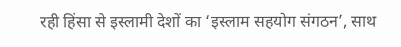रही हिंसा से इस्लामी देशों का ‘इस्लाम सहयोग संगठन’, साथ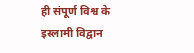ही संपूर्ण विश्व के इस्लामी विद्वान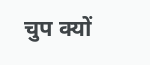चुप क्यों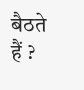बैठते हैं ?